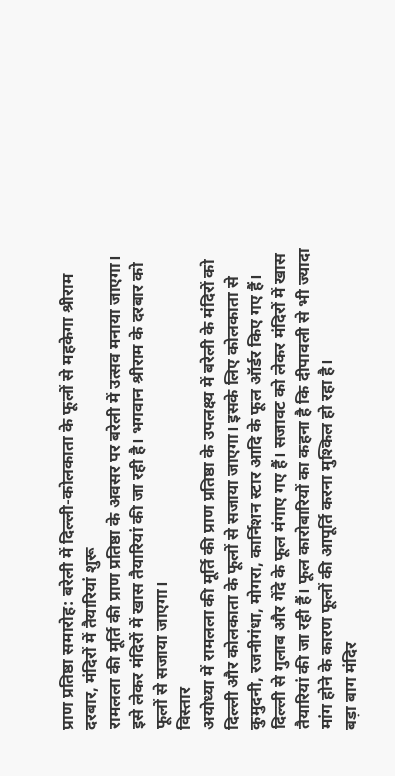प्राण प्रतिष्ठा समारोह: बरेली में दिल्ली-कोलकाता के फूलों से महकेगा श्रीराम दरबार, मंदिरों में तैयारियां शुरू
रामलला की मूर्ति की प्राण प्रतिष्ठा के अवसर पर बरेली में उत्सव मनाया जाएगा। इसे लेकर मंदिरों में खास तैयारियां की जा रही है। भगवान श्रीराम के दरबार को फूलों से सजाया जाएगा।
विस्तार
अयोध्या में रामलला की मूर्ति की प्राण प्रतिष्ठा के उपलक्ष्य में बरेली के मंदिरों को दिल्ली और कोलकाता के फूलों से सजाया जाएगा। इसके लिए कोलकाता से कुमुदनी, रजनीगंधा, मोगरा, कार्निशन स्टार आदि के फूल ऑर्डर किए गए हैं।
दिल्ली से गुलाब और गेंदे के फूल मंगाए गए हैं। सजावट को लेकर मंदिरों में खास तैयारियां की जा रही हैं। फूल कारोबारियों का कहना है कि दीपावली से भी ज्यादा मांग होने के कारण फूलों की आपूर्ति करना मुश्किल हो रहा है।
बड़ा बाग मंदिर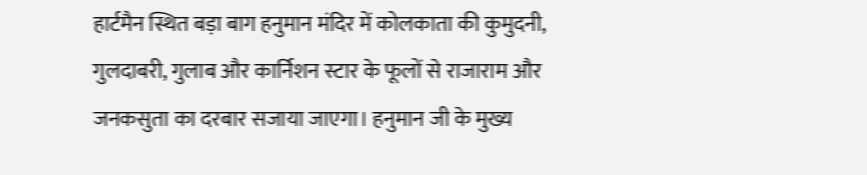हार्टमैन स्थित बड़ा बाग हनुमान मंदिर में कोलकाता की कुमुदनी, गुलदाबरी, गुलाब और कार्निशन स्टार के फूलों से राजाराम और जनकसुता का दरबार सजाया जाएगा। हनुमान जी के मुख्य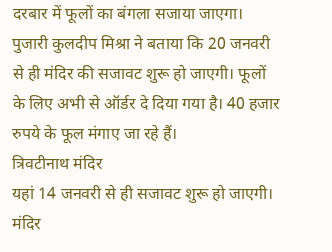दरबार में फूलों का बंगला सजाया जाएगा। पुजारी कुलदीप मिश्रा ने बताया कि 20 जनवरी से ही मंदिर की सजावट शुरू हो जाएगी। फूलों के लिए अभी से ऑर्डर दे दिया गया है। 40 हजार रुपये के फूल मंगाए जा रहे हैं।
त्रिवटीनाथ मंदिर
यहां 14 जनवरी से ही सजावट शुरू हो जाएगी। मंदिर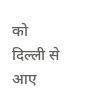को दिल्ली से आए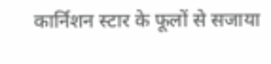कार्निशन स्टार के फूलों से सजाया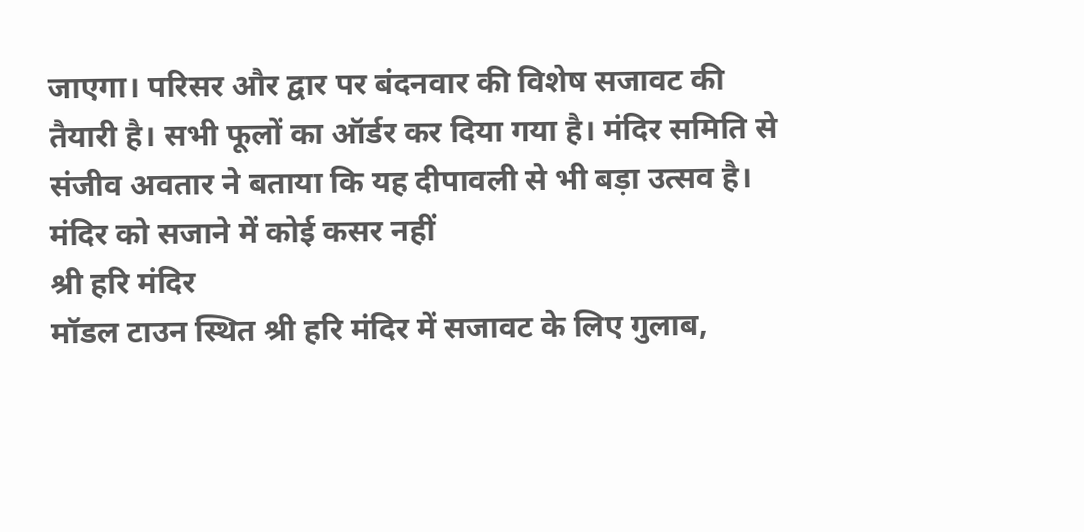जाएगा। परिसर और द्वार पर बंदनवार की विशेष सजावट की तैयारी है। सभी फूलों का ऑर्डर कर दिया गया है। मंदिर समिति से संजीव अवतार ने बताया कि यह दीपावली से भी बड़ा उत्सव है। मंदिर को सजाने में कोई कसर नहीं
श्री हरि मंदिर
मॉडल टाउन स्थित श्री हरि मंदिर में सजावट के लिए गुलाब,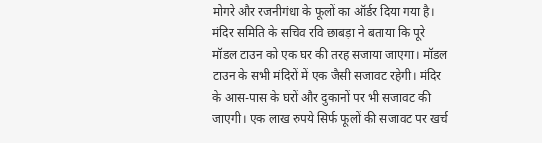मोगरे और रजनीगंधा के फूलों का ऑर्डर दिया गया है। मंदिर समिति के सचिव रवि छाबड़ा ने बताया कि पूरे मॉडल टाउन को एक घर की तरह सजाया जाएगा। मॉडल टाउन के सभी मंदिरों में एक जैसी सजावट रहेगी। मंदिर के आस-पास के घरों और दुकानों पर भी सजावट की जाएगी। एक लाख रुपये सिर्फ फूलों की सजावट पर खर्च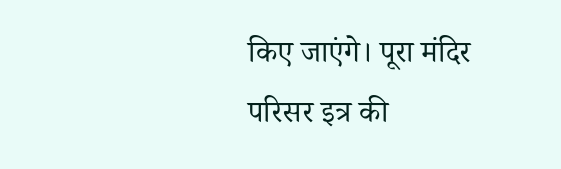किए जाएंगे। पूरा मंदिर परिसर इत्र की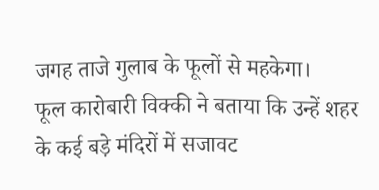जगह ताजे गुलाब के फूलों से महकेगा।
फूल कारोबारी विक्की ने बताया कि उन्हें शहर के कई बड़े मंदिरों में सजावट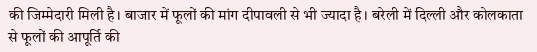की जिम्मेदारी मिली है। बाजार में फूलों की मांग दीपावली से भी ज्यादा है। बरेली में दिल्ली और कोलकाता से फूलों की आपूर्ति की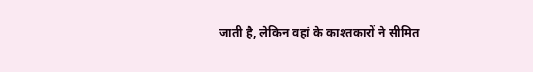जाती है, लेकिन वहां के काश्तकारों ने सीमित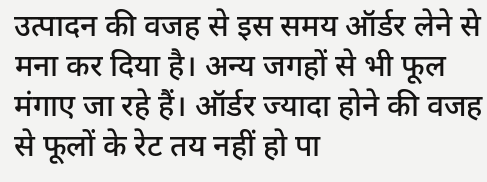उत्पादन की वजह से इस समय ऑर्डर लेने से मना कर दिया है। अन्य जगहों से भी फूल मंगाए जा रहे हैं। ऑर्डर ज्यादा होने की वजह से फूलों के रेट तय नहीं हो पा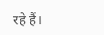रहे हैं।